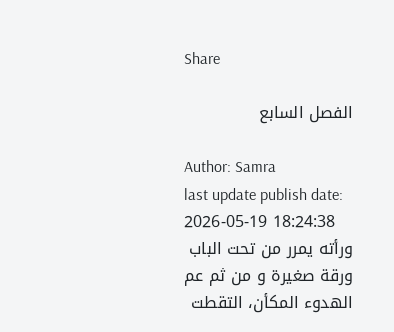Share

الفصل السابع

Author: Samra
last update publish date: 2026-05-19 18:24:38
ورأته يمرر من تحت الباب ورقة صغيرة و من ثم عم الهدوء المكأن، التقطت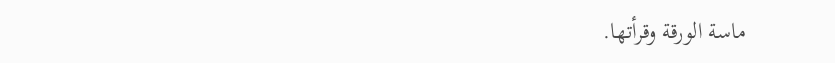ماسة الورقة وقرأتها.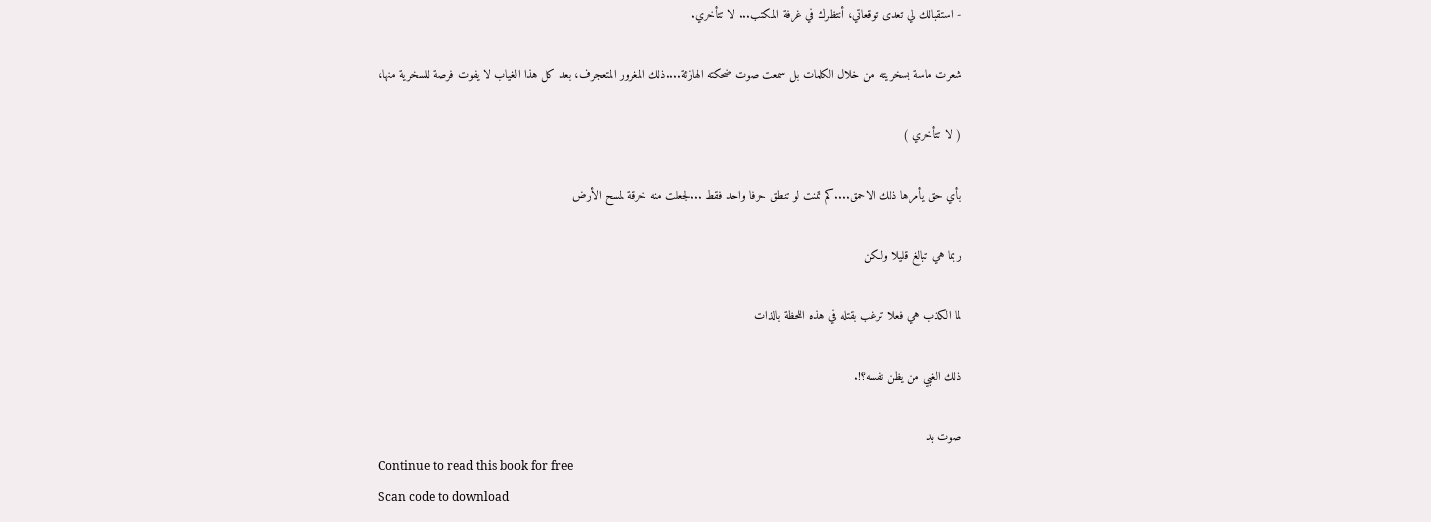- استقبالك لي تعدى توقعاتي، أنتظرك في غرفة المكتب... لا تتأخري.

شعرت ماسة بسخريته من خلال الكلمات بل سمعت صوت ضحكته الهازئة....ذلك المغرور المتعجرف، بعد كل هذا الغياب لا يفوت فرصة للسخرية منها،

( لا تتأخري )

بأي حق يأمرها ذلك الاحمق....كم تمنت لو تنطق حرفا واحد فقط ...لجعلت منه خرقة لمسح الأرض

ربما هي تبالغ قليلا ولكن

لما الكذب هي فعلا ترغب بقتله في هذه اللحظة بالذات

ذلك الغبي من يظن نفسه؟!.

صوت بد
Continue to read this book for free
Scan code to download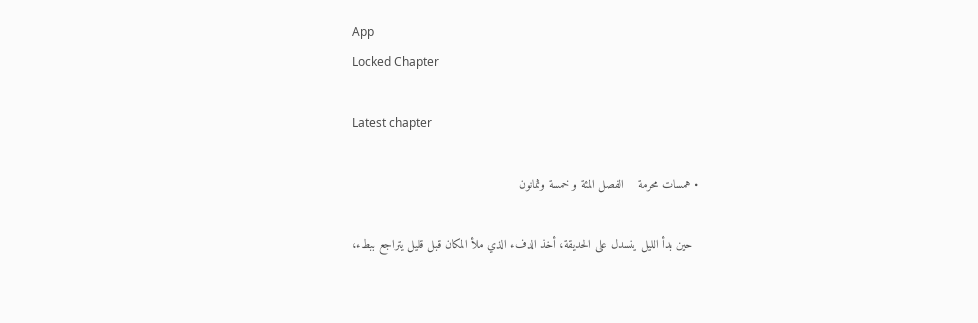App
Locked Chapter

Latest chapter

  • همسات محرمة    الفصل المئة و خمسة وثمانون

    حين بدأ الليل ينسدل على الحديقة، أخذ الدفء الذي ملأ المكان قبل قليل يتراجع ببطء،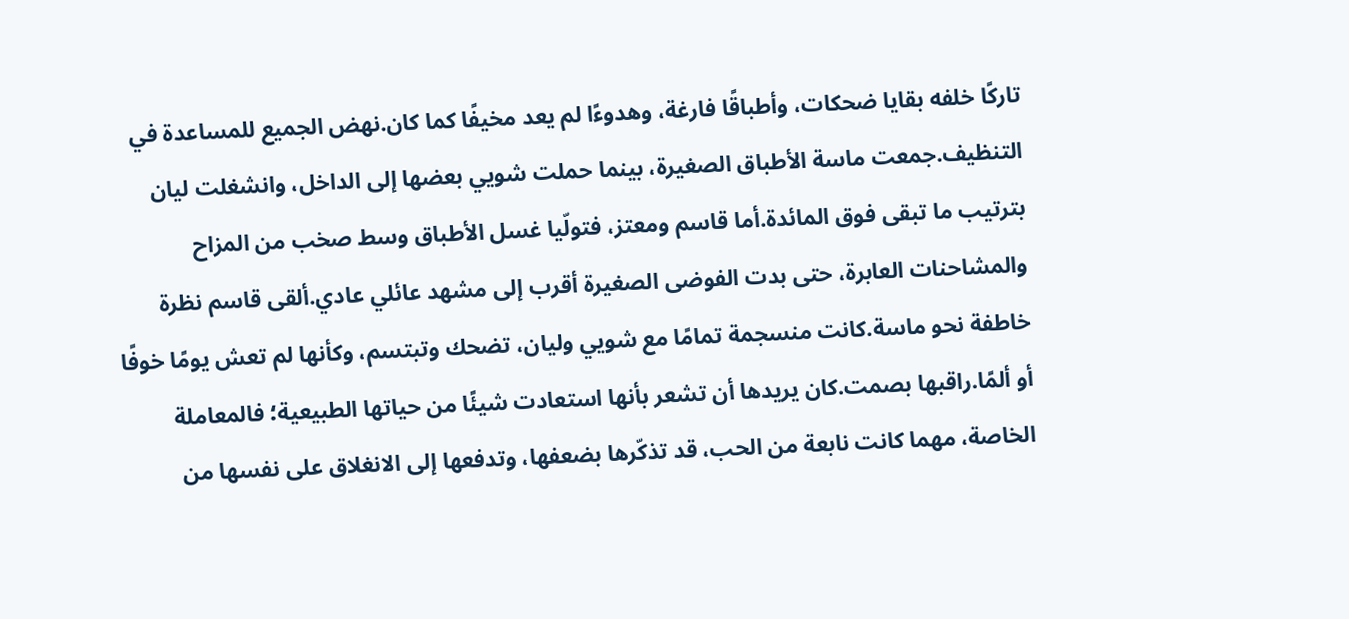تاركًا خلفه بقايا ضحكات، وأطباقًا فارغة، وهدوءًا لم يعد مخيفًا كما كان.نهض الجميع للمساعدة في التنظيف.جمعت ماسة الأطباق الصغيرة، بينما حملت شويي بعضها إلى الداخل، وانشغلت ليان بترتيب ما تبقى فوق المائدة.أما قاسم ومعتز، فتولّيا غسل الأطباق وسط صخب من المزاح والمشاحنات العابرة، حتى بدت الفوضى الصغيرة أقرب إلى مشهد عائلي عادي.ألقى قاسم نظرة خاطفة نحو ماسة.كانت منسجمة تمامًا مع شويي وليان، تضحك وتبتسم، وكأنها لم تعش يومًا خوفًا أو ألمًا.راقبها بصمت.كان يريدها أن تشعر بأنها استعادت شيئًا من حياتها الطبيعية؛ فالمعاملة الخاصة، مهما كانت نابعة من الحب، قد تذكّرها بضعفها، وتدفعها إلى الانغلاق على نفسها من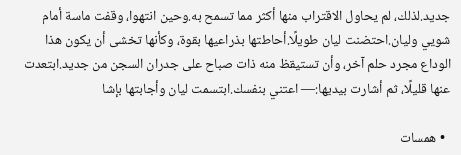جديد.لذلك، لم يحاول الاقتراب منها أكثر مما تسمح به.وحين انتهوا، وقفت ماسة أمام شويي وليان.احتضنت ليان طويلًا.أحاطتها بذراعيها بقوة، وكأنها تخشى أن يكون هذا الوداع مجرد حلم آخر، وأن تستيقظ منه ذات صباح على جدران السجن من جديد.ابتعدت عنها قليلًا، ثم أشارت بيديها:— اعتني بنفسك.ابتسمت ليان وأجابتها بإشا

  • همسات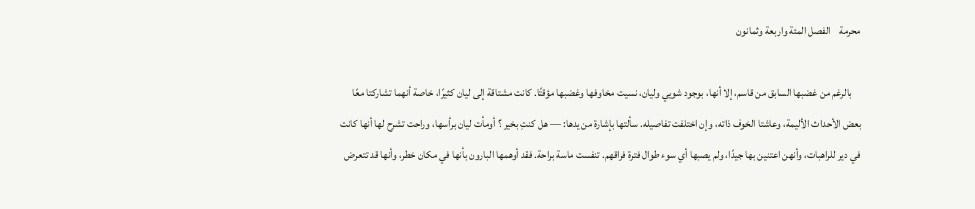محرمة    الفصل المئة واربعة وثمانون

    بالرغم من غضبها السابق من قاسم، إلا أنها، بوجود شويي وليان، نسيت مخاوفها وغضبها مؤقتًا. كانت مشتاقة إلى ليان كثيرًا، خاصة أنهما تشاركتا معًا بعض الأحداث الأليمة، وعاشتا الخوف ذاته، وإن اختلفت تفاصيله. سألتها بإشارة من يدها: — هل كنتِ بخير ؟ أومأت ليان برأسها، وراحت تشرح لها أنها كانت في دير للراهبات، وأنهن اعتنين بها جيدًا، ولم يصبها أي سوء طوال فترة فراقهم. تنفست ماسة براحة. فقد أوهمها البارون بأنها في مكان خطر، وأنها قد تتعرض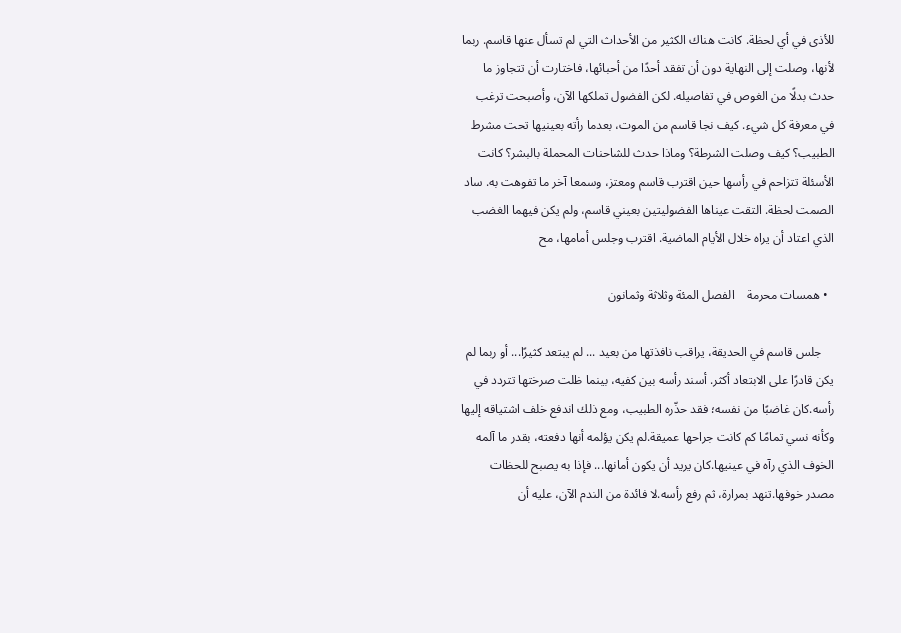للأذى في أي لحظة. كانت هناك الكثير من الأحداث التي لم تسأل عنها قاسم. ربما لأنها، وصلت إلى النهاية دون أن تفقد أحدًا من أحبائها، فاختارت أن تتجاوز ما حدث بدلًا من الغوص في تفاصيله. لكن الفضول تملكها الآن، وأصبحت ترغب في معرفة كل شيء. كيف نجا قاسم من الموت، بعدما رأته بعينيها تحت مشرط الطبيب؟ كيف وصلت الشرطة؟ وماذا حدث للشاحنات المحملة بالبشر؟ كانت الأسئلة تتزاحم في رأسها حين اقترب قاسم ومعتز، وسمعا آخر ما تفوهت به. ساد الصمت لحظة. التقت عيناها الفضوليتين بعيني قاسم، ولم يكن فيهما الغضب الذي اعتاد أن يراه خلال الأيام الماضية. اقترب وجلس أمامها، مح

  • همسات محرمة    الفصل المئة وثلاثة وثمانون

    جلس قاسم في الحديقة، يراقب نافذتها من بعيد ... لم يبتعد كثيرًا... أو ربما لم يكن قادرًا على الابتعاد أكثر. أسند رأسه بين كفيه، بينما ظلت صرختها تتردد في رأسه.كان غاضبًا من نفسه؛ فقد حذّره الطبيب، ومع ذلك اندفع خلف اشتياقه إليها وكأنه نسي تمامًا كم كانت جراحها عميقة.لم يكن يؤلمه أنها دفعته، بقدر ما آلمه الخوف الذي رآه في عينيها.كان يريد أن يكون أمانها... فإذا به يصبح للحظات مصدر خوفها.تنهد بمرارة، ثم رفع رأسه.لا فائدة من الندم الآن، عليه أن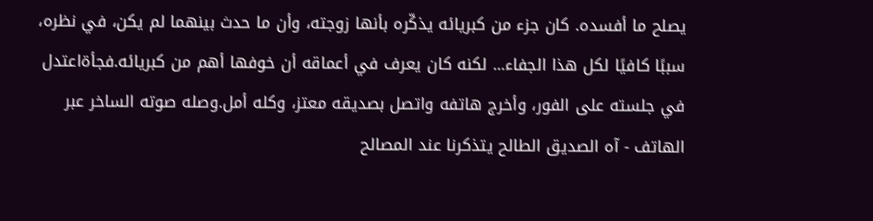يصلح ما أفسده. كان جزء من كبريائه يذكّره بأنها زوجته، وأن ما حدث بينهما لم يكن، في نظره، سببًا كافيًا لكل هذا الجفاء... لكنه كان يعرف في أعماقه أن خوفها أهم من كبريائه.فجأةاعتدل في جلسته على الفور، وأخرج هاتفه واتصل بصديقه معتز، وكله أمل.وصله صوته الساخر عبر الهاتف - آه الصديق الطالح يتذكرنا عند المصالح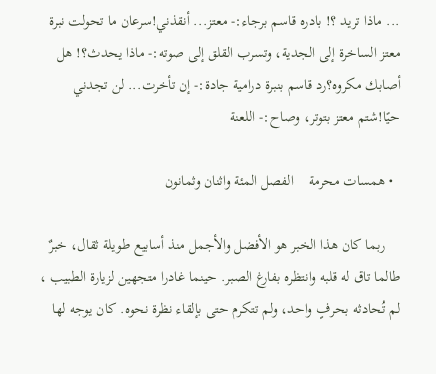... ماذا تريد ؟! بادره قاسم برجاء:- معتز... أنقذني!سرعان ما تحولت نبرة معتز الساخرة إلى الجدية، وتسرب القلق إلى صوته:- ماذا يحدث؟! هل أصابك مكروه؟رد قاسم بنبرة درامية جادة:- إن تأخرت... لن تجدني حيًا!شتم معتز بتوتر، وصاح:- اللعنة

  • همسات محرمة    الفصل المئة واثنان وثمانون

    ربما كان هذا الخبر هو الأفضل والأجمل منذ أسابيع طويلة ثقال، خبرٌ طالما تاق له قلبه وانتظره بفارغ الصبر. حينما غادرا متجهين لزيارة الطبيب ، لم تُحادثه بحرفٍ واحد، ولم تتكرم حتى بإلقاء نظرة نحوه. كان يوجه لها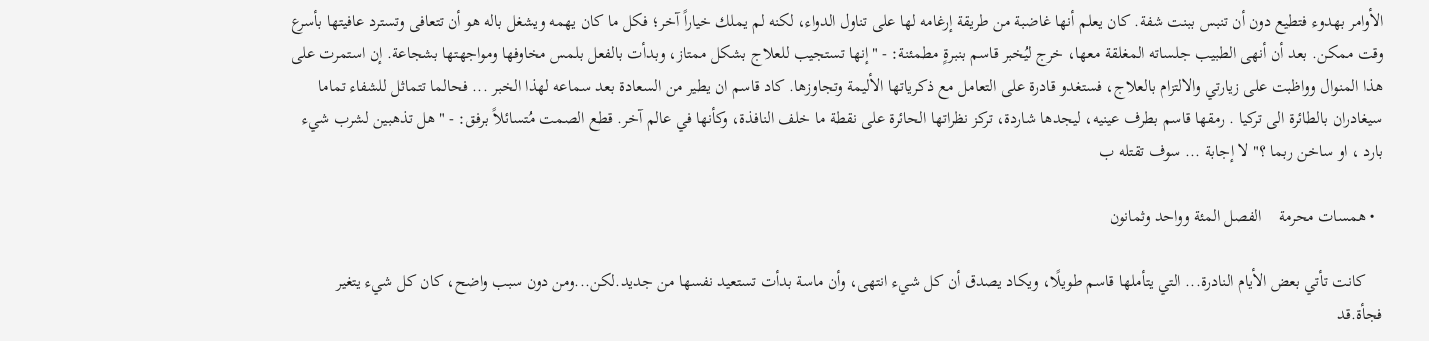الأوامر بهدوء فتطيع دون أن تنبس ببنت شفة. كان يعلم أنها غاضبة من طريقة إرغامه لها على تناول الدواء، لكنه لم يملك خياراً آخر؛ فكل ما كان يهمه ويشغل باله هو أن تتعافى وتسترد عافيتها بأسرع وقت ممكن. بعد أن أنهى الطبيب جلساته المغلقة معها، خرج ليُخبر قاسم بنبرةٍ مطمئنة: - "إنها تستجيب للعلاج بشكل ممتاز، وبدأت بالفعل بلمس مخاوفها ومواجهتها بشجاعة. إن استمرت على هذا المنوال وواظبت على زيارتي والالتزام بالعلاج، فستغدو قادرة على التعامل مع ذكرياتها الأليمة وتجاوزها. كاد قاسم ان يطير من السعادة بعد سماعه لهذا الخبر ... فحالما تتماثل للشفاء تماما سيغادران بالطائرة الى تركيا . رمقها قاسم بطرف عينيه، ليجدها شاردة، تركز نظراتها الحائرة على نقطة ما خلف النافذة، وكأنها في عالم آخر. قطع الصمت مُتسائلاً برفق: - "هل تذهبين لشرب شيء بارد ، او ساخن ربما ؟" لا إجابة ... سوف تقتله ب

  • همسات محرمة    الفصل المئة وواحد وثمانون

    كانت تأتي بعض الأيام النادرة... التي يتأملها قاسم طويلًا، ويكاد يصدق أن كل شيء انتهى، وأن ماسة بدأت تستعيد نفسها من جديد.لكن...ومن دون سبب واضح، كان كل شيء يتغير فجأة.قد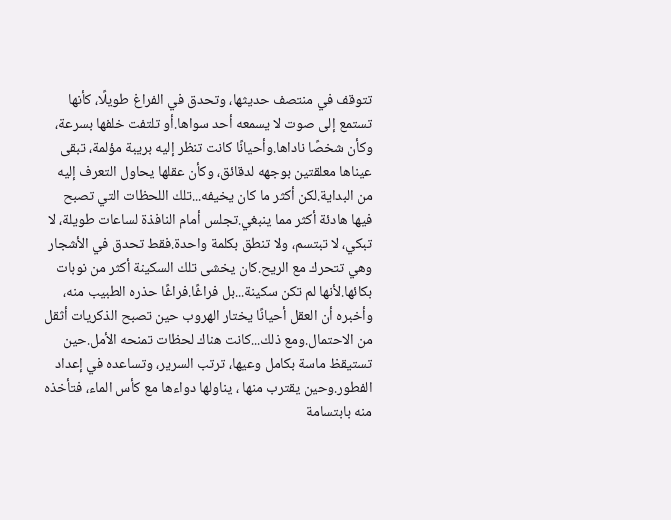تتوقف في منتصف حديثها، وتحدق في الفراغ طويلًا، كأنها تستمع إلى صوت لا يسمعه أحد سواها.أو تلتفت خلفها بسرعة، وكأن شخصًا ناداها.وأحيانًا كانت تنظر إليه بريبة مؤلمة، تبقى عيناها معلقتين بوجهه لدقائق، وكأن عقلها يحاول التعرف إليه من البداية.لكن أكثر ما كان يخيفه...تلك اللحظات التي تصبح فيها هادئة أكثر مما ينبغي.تجلس أمام النافذة لساعات طويلة، لا تبكي، لا تبتسم، ولا تنطق بكلمة واحدة.فقط تحدق في الأشجار وهي تتحرك مع الريح.كان يخشى تلك السكينة أكثر من نوبات بكائها.لأنها لم تكن سكينة...بل فراغًا.فراغًا حذره الطبيب منه، وأخبره أن العقل أحيانًا يختار الهروب حين تصبح الذكريات أثقل من الاحتمال.ومع ذلك...كانت هناك لحظات تمنحه الأمل.حين تستيقظ ماسة بكامل وعيها، ترتب السرير، وتساعده في إعداد الفطور.وحين يقترب منها ، يناولها دواءها مع كأس الماء، فتأخذه منه بابتسامة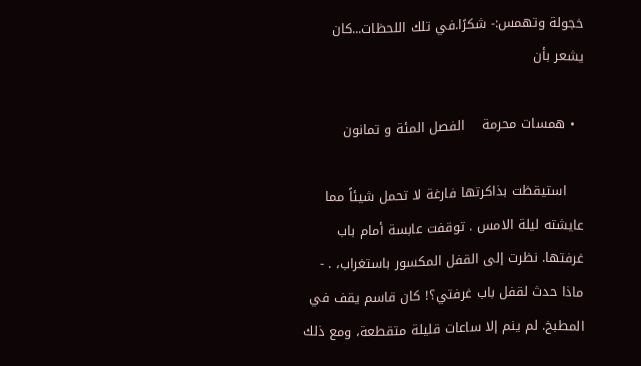خجولة وتهمس:- شكرًا.في تلك اللحظات...كان يشعر بأن

  • همسات محرمة    الفصل المئة و تمانون

    استيقظت بذاكرتها فارغة لا تحمل شيئاً مما عايشته ليلة الامس . توقفت عابسة أمام باب غرفتها. نظرت إلى القفل المكسور باستغراب، . - ماذا حدث لقفل باب غرفتي؟! كان قاسم يقف في المطبخ. لم ينم إلا ساعات قليلة متقطعة، ومع ذلك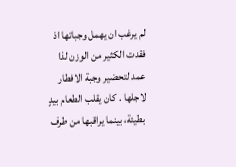لم يرغب ان يهمل وجباتها اذ فقدت الكثير من الوزن لذا عمد لتحضير وجبة الافطار لاجلها . كان يقلب الطعام بيدٍ بطيئة، بينما يراقبها من طرف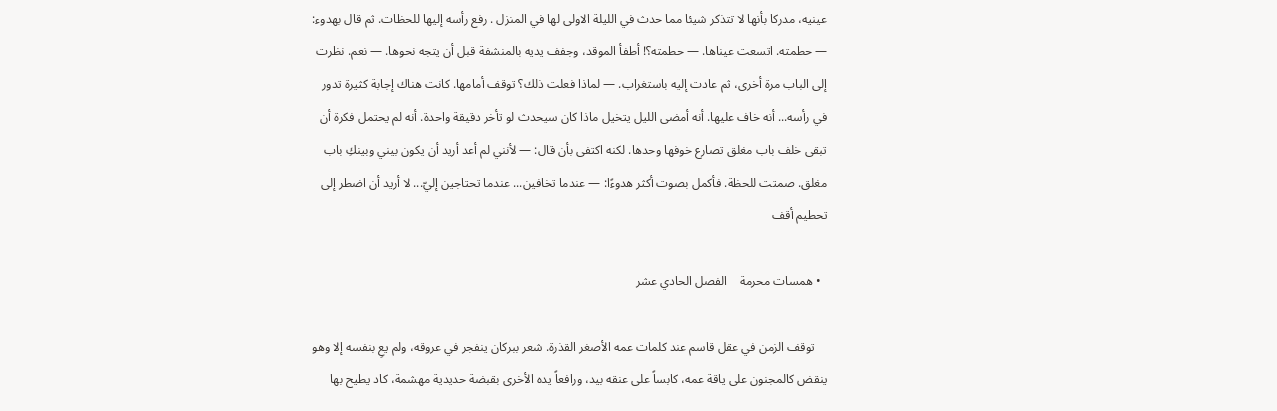عينيه، مدركا بأنها لا تتذكر شيئا مما حدث في الليلة الاولى لها في المنزل . رفع رأسه إليها للحظات. ثم قال بهدوء: — حطمته. اتسعت عيناها. — حطمته؟! أطفأ الموقد، وجفف يديه بالمنشفة قبل أن يتجه نحوها. — نعم. نظرت إلى الباب مرة أخرى، ثم عادت إليه باستغراب. — لماذا فعلت ذلك؟ توقف أمامها. كانت هناك إجابة كثيرة تدور في رأسه... أنه خاف عليها. أنه أمضى الليل يتخيل ماذا كان سيحدث لو تأخر دقيقة واحدة. أنه لم يحتمل فكرة أن تبقى خلف باب مغلق تصارع خوفها وحدها. لكنه اكتفى بأن قال: — لأنني لم أعد أريد أن يكون بيني وبينكِ باب مغلق. صمتت للحظة. فأكمل بصوت أكثر هدوءًا: — عندما تخافين... عندما تحتاجين إليّ... لا أريد أن اضطر إلى تحطيم أقف

  • همسات محرمة    الفصل الحادي عشر

    توقف الزمن في عقل قاسم عند كلمات عمه الأصغر القذرة. شعر ببركان ينفجر في عروقه، ولم يعِ بنفسه إلا وهو ينقض كالمجنون على ياقة عمه، كابساً على عنقه بيد، ورافعاً يده الأخرى بقبضة حديدية مهشمة، كاد يطيح بها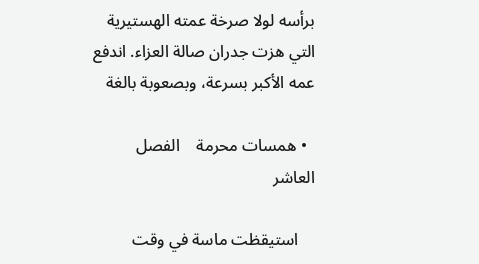برأسه لولا صرخة عمته الهستيرية التي هزت جدران صالة العزاء. اندفع عمه الأكبر بسرعة، وبصعوبة بالغة

  • همسات محرمة    الفصل العاشر

    استيقظت ماسة في وقت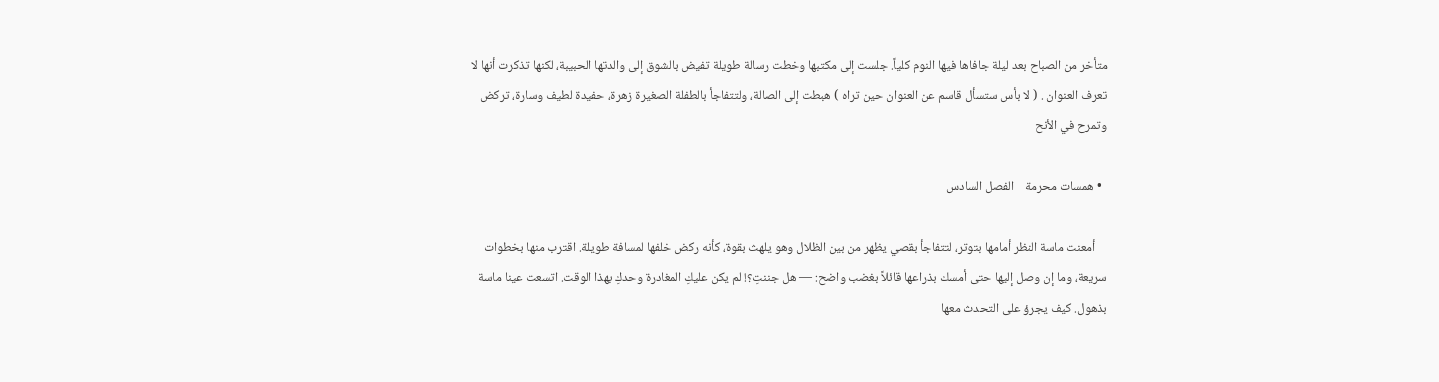متأخر من الصباح بعد ليلة جافاها فيها النوم كلياً. جلست إلى مكتبها وخطت رسالة طويلة تفيض بالشوق إلى والدتها الحبيبة، لكنها تذكرت أنها لا تعرف العنوان . ( لا بأس ستسأل قاسم عن العنوان حين تراه ) هبطت إلى الصالة، ولتتفاجأ بالطفلة الصغيرة زهرة، حفيدة لطيف وسارة، تركض وتمرح في الأنح

  • همسات محرمة    الفصل السادس

    أمعنت ماسة النظر أمامها بتوتر، لتتفاجأ بقصي يظهر من بين الظلال وهو يلهث بقوة، كأنه ركض خلفها لمسافة طويلة. اقترب منها بخطوات سريعة، وما إن وصل إليها حتى أمسك بذراعها قائلاً بغضب واضح: — هل جننتِ؟! لم يكن عليكِ المغادرة وحدكِ بهذا الوقت. اتسعت عينا ماسة بذهول. كيف يجرؤ على التحدث معها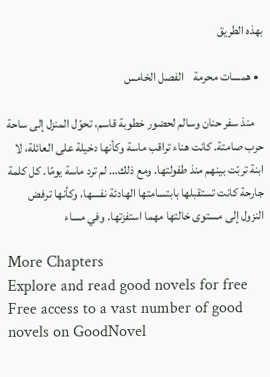بهذه الطريق

  • همسات محرمة    الفصل الخامس

    منذ سفر حنان وسالم لحضور خطوبة قاسم، تحوّل المنزل إلى ساحة حرب صامتة. كانت هناء تراقب ماسة وكأنها دخيلة على العائلة، لا ابنة تربّت بينهم منذ طفولتها. ومع ذلك… لم ترد ماسة يومًا. كل كلمة جارحة كانت تستقبلها بابتسامتها الهادئة نفسها، وكأنها ترفض النزول إلى مستوى خالتها مهما استفزتها. وفي مساء

More Chapters
Explore and read good novels for free
Free access to a vast number of good novels on GoodNovel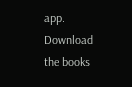app. Download the books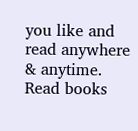you like and read anywhere & anytime.
Read books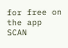for free on the app
SCAN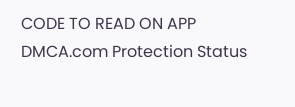CODE TO READ ON APP
DMCA.com Protection Status